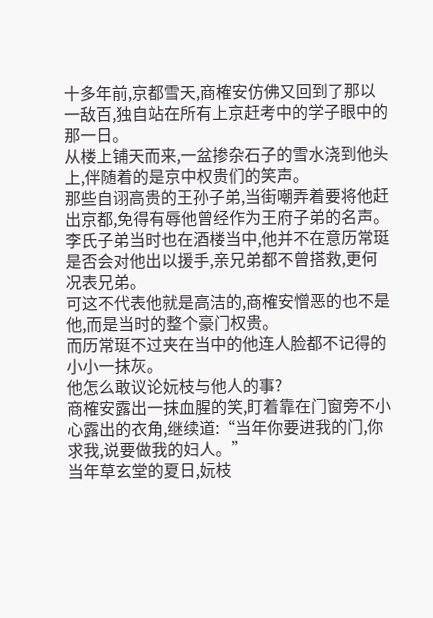十多年前,京都雪天,商榷安仿佛又回到了那以一敌百,独自站在所有上京赶考中的学子眼中的那一日。
从楼上铺天而来,一盆掺杂石子的雪水浇到他头上,伴随着的是京中权贵们的笑声。
那些自诩高贵的王孙子弟,当街嘲弄着要将他赶出京都,免得有辱他曾经作为王府子弟的名声。
李氏子弟当时也在酒楼当中,他并不在意历常珽是否会对他出以援手,亲兄弟都不曾搭救,更何况表兄弟。
可这不代表他就是高洁的,商榷安憎恶的也不是他,而是当时的整个豪门权贵。
而历常珽不过夹在当中的他连人脸都不记得的小小一抹灰。
他怎么敢议论妧枝与他人的事?
商榷安露出一抹血腥的笑,盯着靠在门窗旁不小心露出的衣角,继续道:“当年你要进我的门,你求我,说要做我的妇人。”
当年草玄堂的夏日,妧枝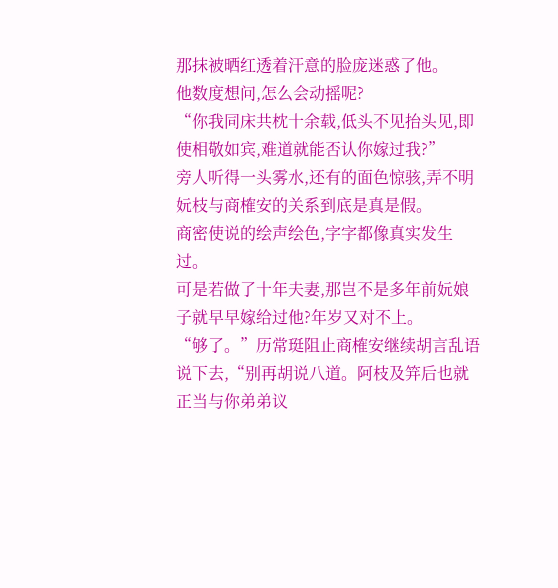那抹被晒红透着汗意的脸庞迷惑了他。
他数度想问,怎么会动摇呢?
“你我同床共枕十余载,低头不见抬头见,即使相敬如宾,难道就能否认你嫁过我?”
旁人听得一头雾水,还有的面色惊骇,弄不明妧枝与商榷安的关系到底是真是假。
商密使说的绘声绘色,字字都像真实发生过。
可是若做了十年夫妻,那岂不是多年前妧娘子就早早嫁给过他?年岁又对不上。
“够了。”历常珽阻止商榷安继续胡言乱语说下去,“别再胡说八道。阿枝及笄后也就正当与你弟弟议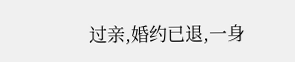过亲,婚约已退,一身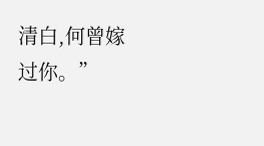清白,何曾嫁过你。”